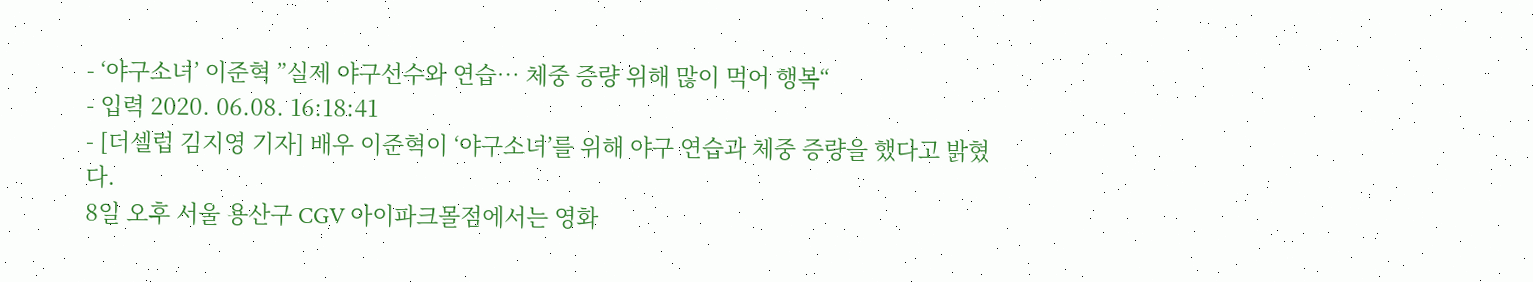- ‘야구소녀’ 이준혁 ”실제 야구선수와 연습… 체중 증량 위해 많이 먹어 행복“
- 입력 2020. 06.08. 16:18:41
- [더셀럽 김지영 기자] 배우 이준혁이 ‘야구소녀’를 위해 야구 연습과 체중 증량을 했다고 밝혔다.
8일 오후 서울 용산구 CGV 아이파크몰점에서는 영화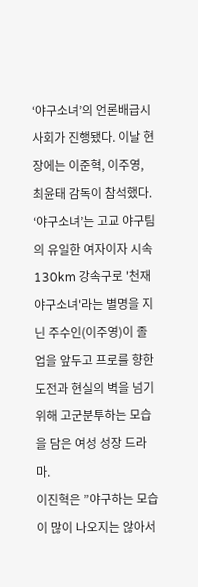‘야구소녀’의 언론배급시사회가 진행됐다. 이날 현장에는 이준혁, 이주영, 최윤태 감독이 참석했다.
‘야구소녀’는 고교 야구팀의 유일한 여자이자 시속 130km 강속구로 '천재 야구소녀'라는 별명을 지닌 주수인(이주영)이 졸업을 앞두고 프로를 향한 도전과 현실의 벽을 넘기 위해 고군분투하는 모습을 담은 여성 성장 드라마.
이진혁은 ”야구하는 모습이 많이 나오지는 않아서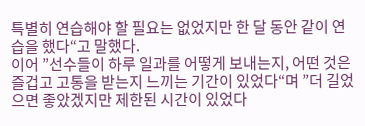특별히 연습해야 할 필요는 없었지만 한 달 동안 같이 연습을 했다“고 말했다.
이어 ”선수들이 하루 일과를 어떻게 보내는지, 어떤 것은 즐겁고 고통을 받는지 느끼는 기간이 있었다“며 ”더 길었으면 좋았겠지만 제한된 시간이 있었다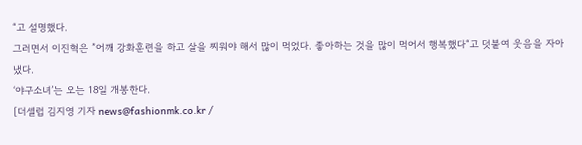“고 설명했다.
그러면서 이진혁은 ”어깨 강화훈련을 하고 살을 찌워야 해서 많이 먹었다. 좋아하는 것을 많이 먹어서 행복했다“고 덧붙여 웃음을 자아냈다.
‘야구소녀’는 오는 18일 개봉한다.
[더셀럽 김지영 기자 news@fashionmk.co.kr /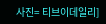사진= 티브이데일리]